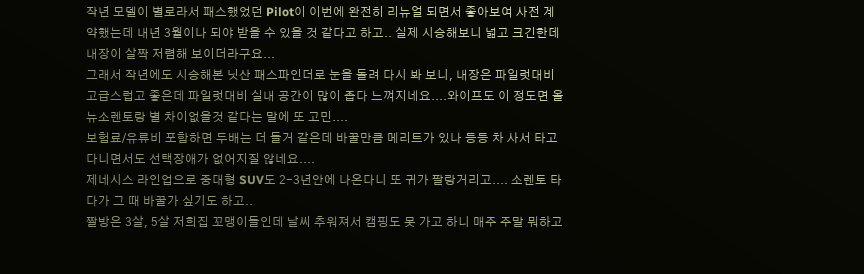작년 모델이 별로라서 패스했었던 Pilot이 이번에 완전히 리뉴얼 되면서 좋아보여 사전 계약했는데 내년 3월이나 되야 받을 수 있을 것 같다고 하고.. 실제 시승해보니 넓고 크긴한데 내장이 살짝 저렴해 보이더라구요...
그래서 작년에도 시승해본 닛산 패스파인더로 눈을 돌려 다시 봐 보니, 내장은 파일럿대비 고급스럽고 좋은데 파일럿대비 실내 공간이 많이 좁다 느껴지네요....와이프도 이 정도면 올뉴소렌토랑 별 차이없을것 같다는 말에 또 고민....
보험료/유류비 포함하면 두배는 더 들거 같은데 바꿀만큼 메리트가 있나 등등 차 사서 타고다니면서도 선택장애가 없어지질 않네요....
제네시스 라인업으로 중대형 SUV도 2-3년안에 나온다니 또 귀가 팔랑거리고.... 소렌토 타다가 그 때 바꿀가 싶기도 하고..
짤방은 3살, 5살 저희집 꼬맹이들인데 날씨 추워져서 캠핑도 못 가고 하니 매주 주말 뭐하고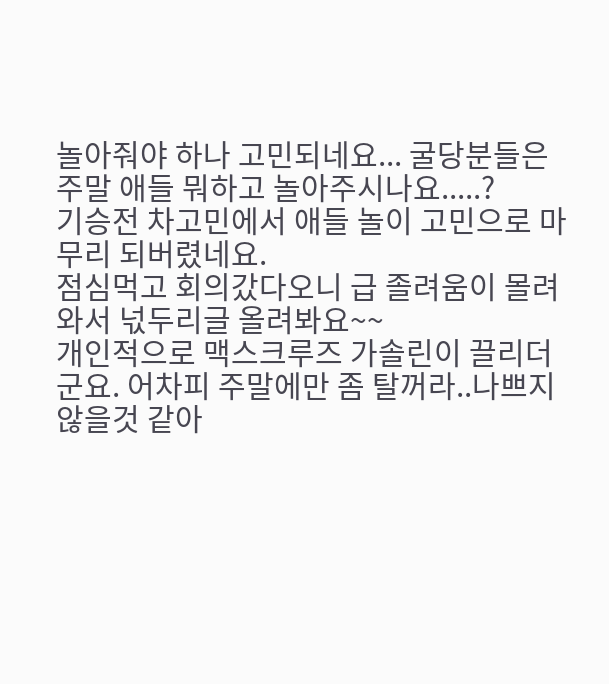놀아줘야 하나 고민되네요... 굴당분들은 주말 애들 뭐하고 놀아주시나요.....?
기승전 차고민에서 애들 놀이 고민으로 마무리 되버렸네요.
점심먹고 회의갔다오니 급 졸려움이 몰려와서 넋두리글 올려봐요~~
개인적으로 맥스크루즈 가솔린이 끌리더군요. 어차피 주말에만 좀 탈꺼라..나쁘지 않을것 같아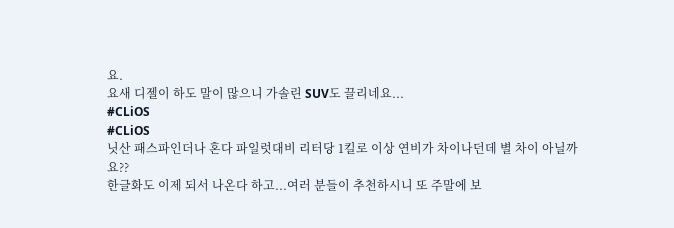요.
요새 디젤이 하도 말이 많으니 가솔린 SUV도 끌리네요...
#CLiOS
#CLiOS
닛산 패스파인더나 혼다 파일럿대비 리터당 1킬로 이상 연비가 차이나던데 별 차이 아닐까요??
한글화도 이제 되서 나온다 하고...여러 분들이 추천하시니 또 주말에 보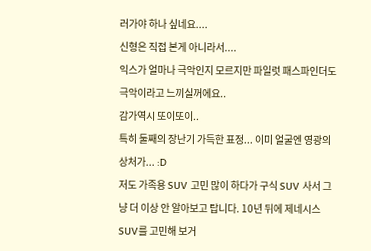러가야 하나 싶네요....
신형은 직접 본게 아니라서....
익스가 얼마나 극악인지 모르지만 파일럿 패스파인더도 극악이라고 느끼실꺼에요..
감가역시 또이또이..
특히 둘째의 장난기 가득한 표정... 이미 얼굴엔 영광의 상처가... :D
저도 가족용 SUV 고민 많이 하다가 구식 SUV 사서 그냥 더 이상 안 알아보고 탑니다. 10년 뒤에 제네시스 SUV를 고민해 보거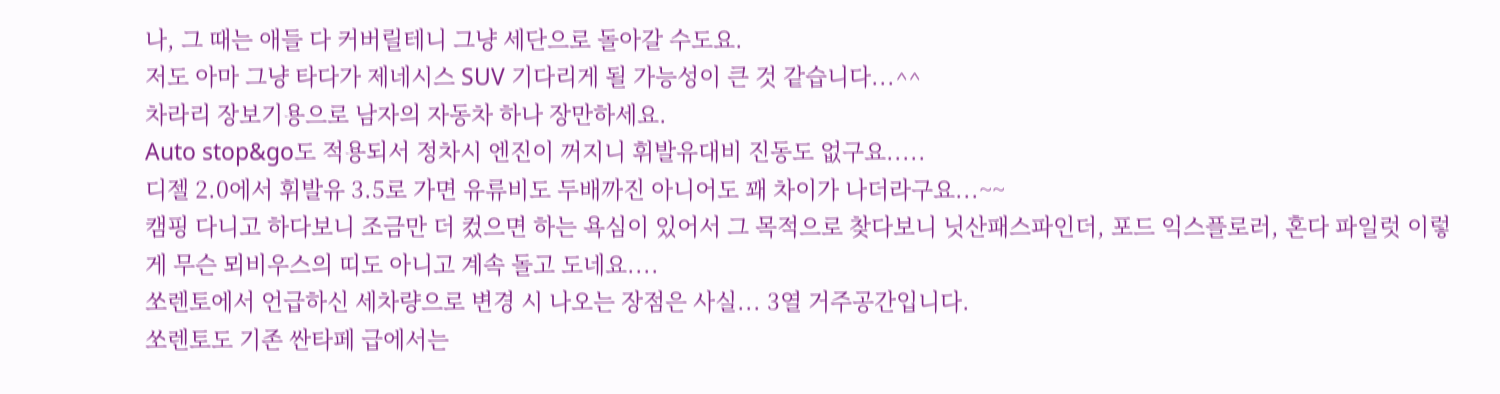나, 그 때는 애들 다 커버릴테니 그냥 세단으로 돌아갈 수도요.
저도 아마 그냥 타다가 제네시스 SUV 기다리게 될 가능성이 큰 것 같습니다...^^
차라리 장보기용으로 남자의 자동차 하나 장만하세요.
Auto stop&go도 적용되서 정차시 엔진이 꺼지니 휘발유대비 진동도 없구요.....
디젤 2.0에서 휘발유 3.5로 가면 유류비도 두배까진 아니어도 꽤 차이가 나더라구요...~~
캠핑 다니고 하다보니 조금만 더 컸으면 하는 욕심이 있어서 그 목적으로 찾다보니 닛산패스파인더, 포드 익스플로러, 혼다 파일럿 이렇게 무슨 뫼비우스의 띠도 아니고 계속 돌고 도네요....
쏘렌토에서 언급하신 세차량으로 변경 시 나오는 장점은 사실... 3열 거주공간입니다.
쏘렌토도 기존 싼타페 급에서는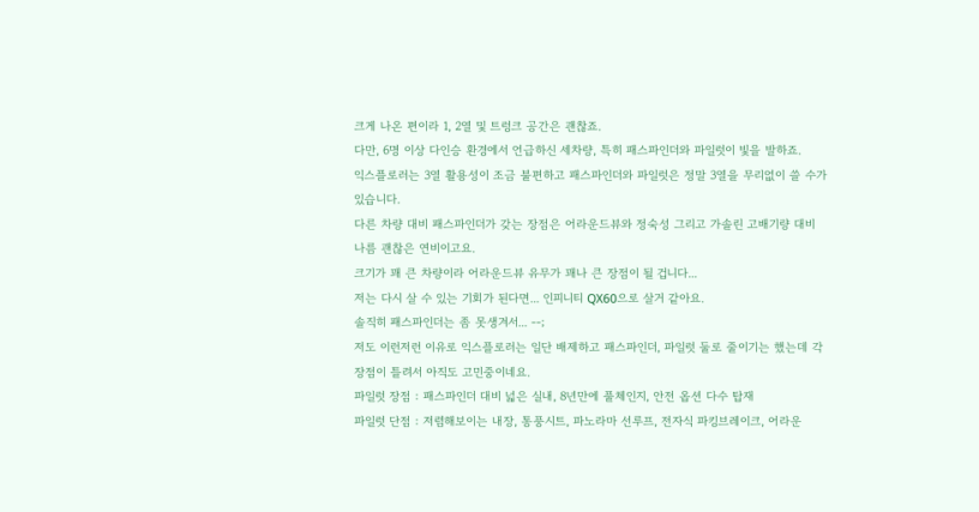크게 나온 편이라 1, 2열 및 트렁크 공간은 괜찮죠.
다만, 6명 이상 다인승 환경에서 언급하신 세차량, 특히 패스파인더와 파일럿이 빛을 발하죠.
익스플로러는 3열 활용성이 조금 불편하고 패스파인더와 파일럿은 정말 3열을 무리없이 쓸 수가 있습니다.
다른 차량 대비 패스파인더가 갖는 장점은 어라운드뷰와 정숙성 그리고 가솔린 고배기량 대비 나름 괜찮은 연비이고요.
크기가 꽤 큰 차량이라 어라운드뷰 유무가 꽤나 큰 장점이 될 겁니다...
저는 다시 살 수 있는 기회가 된다면... 인피니티 QX60으로 살거 같아요.
솔직히 패스파인더는 좀 못생겨서... --;
저도 이런저런 이유로 익스플로러는 일단 배제하고 패스파인더, 파일럿 둘로 줄이기는 했는데 각 장점이 틀려서 아직도 고민중이네요.
파일럿 장점 : 패스파인더 대비 넓은 실내, 8년만에 풀체인지, 안전 옵션 다수 탑재
파일럿 단점 : 저렴해보이는 내장, 통풍시트, 파노라마 선루프, 전자식 파킹브레이크, 어라운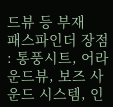드뷰 등 부재
패스파인더 장점 : 통풍시트, 어라운드뷰, 보즈 사운드 시스템, 인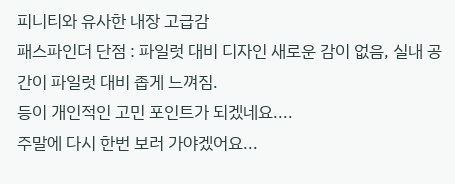피니티와 유사한 내장 고급감
패스파인더 단점 : 파일럿 대비 디자인 새로운 감이 없음, 실내 공간이 파일럿 대비 좁게 느껴짐.
등이 개인적인 고민 포인트가 되겠네요....
주말에 다시 한번 보러 가야겠어요...